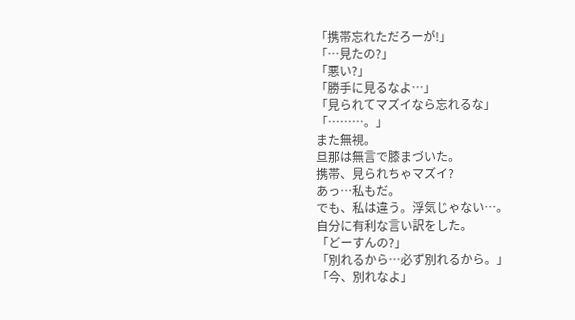「携帯忘れただろーが!」
「…見たの?」
「悪い?」
「勝手に見るなよ…」
「見られてマズイなら忘れるな」
「………。」
また無視。
旦那は無言で膝まづいた。
携帯、見られちゃマズイ?
あっ…私もだ。
でも、私は違う。浮気じゃない…。
自分に有利な言い訳をした。
「どーすんの?」
「別れるから…必ず別れるから。」
「今、別れなよ」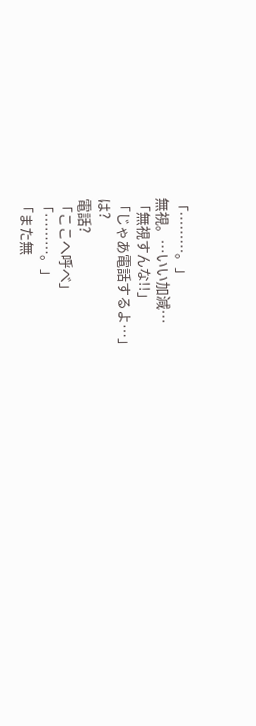「………。」
無視。…いい加減…
「無視すんな!!」
「じゃあ電話するよ…」
は?
電話?
「ここへ呼べ」
「………。」
「また無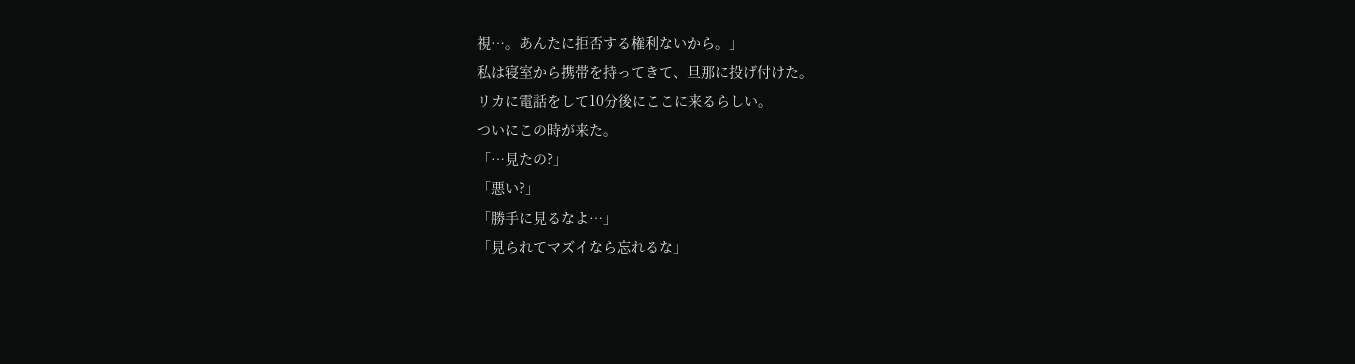視…。あんたに拒否する権利ないから。」
私は寝室から携帯を持ってきて、旦那に投げ付けた。
リカに電話をして10分後にここに来るらしい。
ついにこの時が来た。
「…見たの?」
「悪い?」
「勝手に見るなよ…」
「見られてマズイなら忘れるな」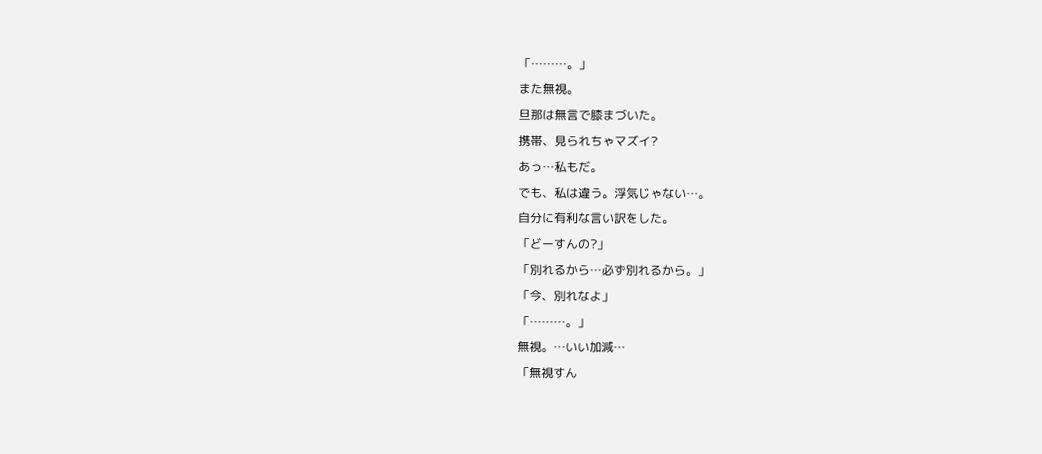「………。」
また無視。
旦那は無言で膝まづいた。
携帯、見られちゃマズイ?
あっ…私もだ。
でも、私は違う。浮気じゃない…。
自分に有利な言い訳をした。
「どーすんの?」
「別れるから…必ず別れるから。」
「今、別れなよ」
「………。」
無視。…いい加減…
「無視すん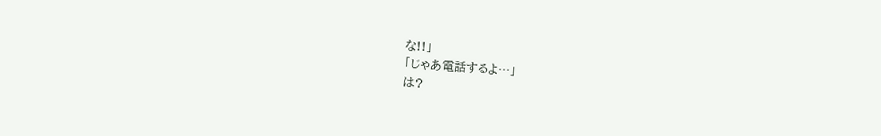な!!」
「じゃあ電話するよ…」
は?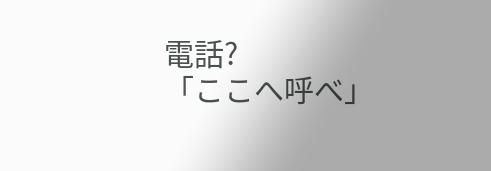電話?
「ここへ呼べ」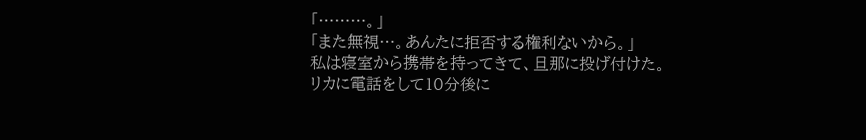「………。」
「また無視…。あんたに拒否する権利ないから。」
私は寝室から携帯を持ってきて、旦那に投げ付けた。
リカに電話をして10分後に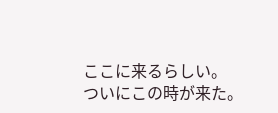ここに来るらしい。
ついにこの時が来た。